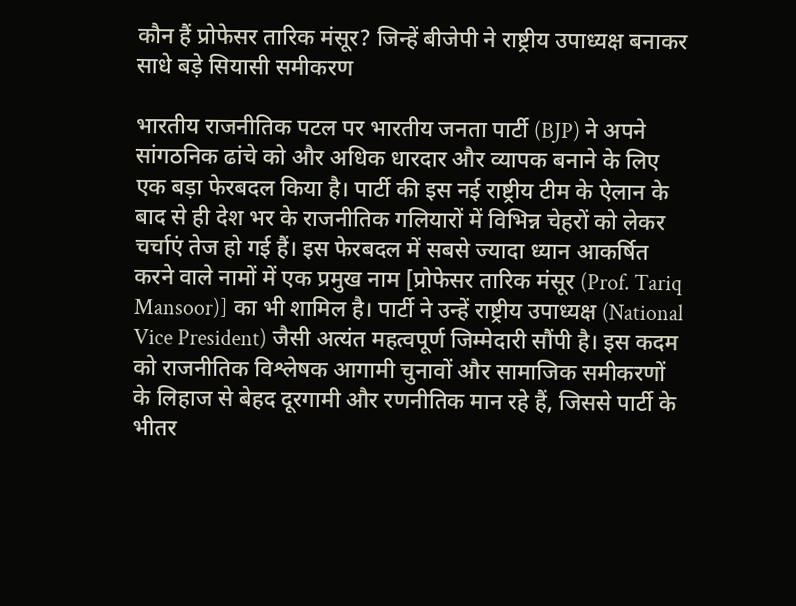कौन हैं प्रोफेसर तारिक मंसूर? जिन्हें बीजेपी ने राष्ट्रीय उपाध्यक्ष बनाकर साधे बड़े सियासी समीकरण

भारतीय राजनीतिक पटल पर भारतीय जनता पार्टी (BJP) ने अपने सांगठनिक ढांचे को और अधिक धारदार और व्यापक बनाने के लिए एक बड़ा फेरबदल किया है। पार्टी की इस नई राष्ट्रीय टीम के ऐलान के बाद से ही देश भर के राजनीतिक गलियारों में विभिन्न चेहरों को लेकर चर्चाएं तेज हो गई हैं। इस फेरबदल में सबसे ज्यादा ध्यान आकर्षित करने वाले नामों में एक प्रमुख नाम [प्रोफेसर तारिक मंसूर (Prof. Tariq Mansoor)] का भी शामिल है। पार्टी ने उन्हें राष्ट्रीय उपाध्यक्ष (National Vice President) जैसी अत्यंत महत्वपूर्ण जिम्मेदारी सौंपी है। इस कदम को राजनीतिक विश्लेषक आगामी चुनावों और सामाजिक समीकरणों के लिहाज से बेहद दूरगामी और रणनीतिक मान रहे हैं, जिससे पार्टी के भीतर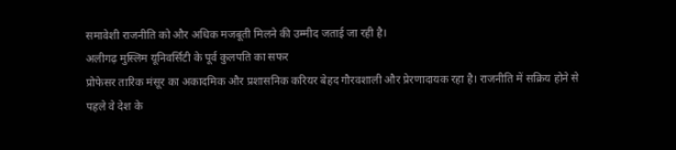समावेशी राजनीति को और अधिक मजबूती मिलने की उम्मीद जताई जा रही है।
अलीगढ़ मुस्लिम यूनिवर्सिटी के पूर्व कुलपति का सफर
प्रोफेसर तारिक मंसूर का अकादमिक और प्रशासनिक करियर बेहद गौरवशाली और प्रेरणादायक रहा है। राजनीति में सक्रिय होने से पहले वे देश के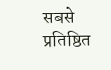सबसे प्रतिष्ठित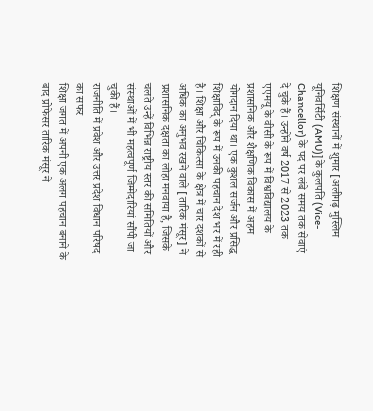शिक्षण संस्थानों में शुमार [अलीगढ़ मुस्लिम यूनिवर्सिटी (AMU)] के कुलपति (Vice-Chancellor) के पद पर लंबे समय तक सेवाएं दे चुके हैं। उन्होंने वर्ष 2017 से 2023 तक एएमयू के वीसी के रूप में विश्वविद्यालय के प्रशासनिक और शैक्षणिक विकास में अहम योगदान दिया था। एक कुशल सर्जन और प्रसिद्ध शिक्षाविद् के रूप में उनकी पहचान देश भर में रही है। शिक्षा और चिकित्सा के क्षेत्र में चार दशकों से अधिक का अनुभव रखने वाले [तारिक मंसूर] ने प्रशासनिक दक्षता का लोहा मनवाया है, जिसके चलते उन्हें विभिन्न राष्ट्रीय स्तर की समितियों और संस्थाओं में भी महत्वपूर्ण जिम्मेदारियां सौंपी जा चुकी हैं।
राजनीति में प्रवेश और उत्तर प्रदेश विधान परिषद का सफर
शिक्षा जगत में अपनी एक अलग पहचान बनाने के बाद प्रोफेसर तारिक मंसूर ने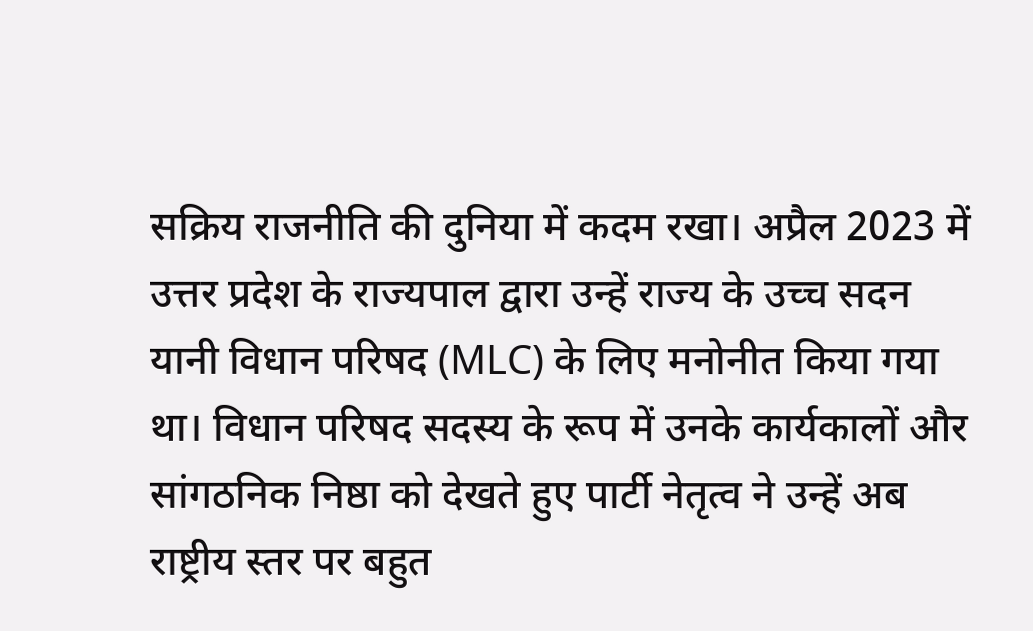सक्रिय राजनीति की दुनिया में कदम रखा। अप्रैल 2023 में उत्तर प्रदेश के राज्यपाल द्वारा उन्हें राज्य के उच्च सदन यानी विधान परिषद (MLC) के लिए मनोनीत किया गया था। विधान परिषद सदस्य के रूप में उनके कार्यकालों और सांगठनिक निष्ठा को देखते हुए पार्टी नेतृत्व ने उन्हें अब राष्ट्रीय स्तर पर बहुत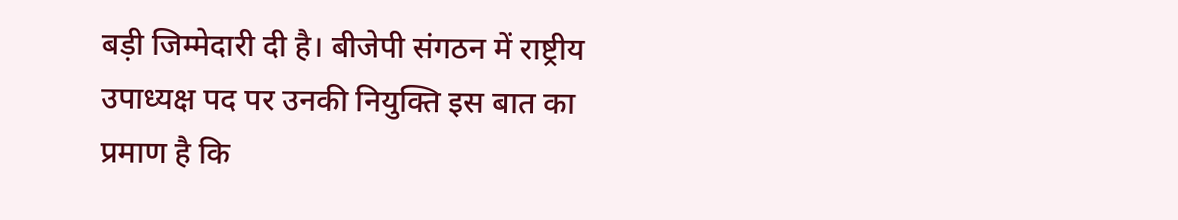बड़ी जिम्मेदारी दी है। बीजेपी संगठन में राष्ट्रीय उपाध्यक्ष पद पर उनकी नियुक्ति इस बात का प्रमाण है कि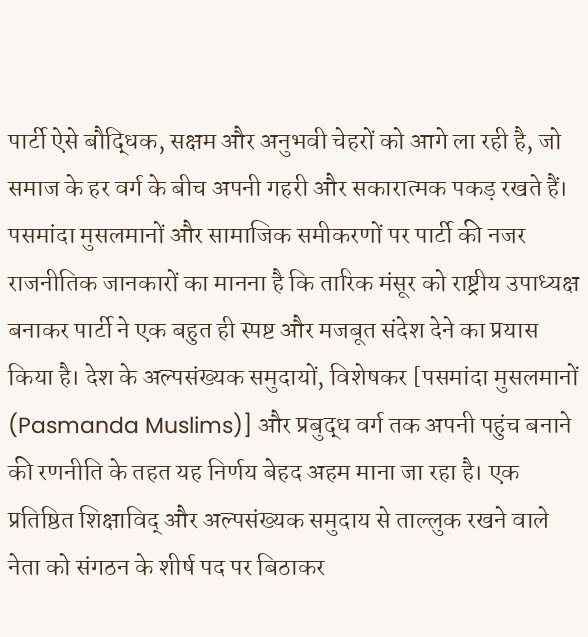पार्टी ऐसे बौद्धिक, सक्षम और अनुभवी चेहरों को आगे ला रही है, जो समाज के हर वर्ग के बीच अपनी गहरी और सकारात्मक पकड़ रखते हैं।
पसमांदा मुसलमानों और सामाजिक समीकरणों पर पार्टी की नजर
राजनीतिक जानकारों का मानना है कि तारिक मंसूर को राष्ट्रीय उपाध्यक्ष बनाकर पार्टी ने एक बहुत ही स्पष्ट और मजबूत संदेश देने का प्रयास किया है। देश के अल्पसंख्यक समुदायों, विशेषकर [पसमांदा मुसलमानों (Pasmanda Muslims)] और प्रबुद्ध वर्ग तक अपनी पहुंच बनाने की रणनीति के तहत यह निर्णय बेहद अहम माना जा रहा है। एक प्रतिष्ठित शिक्षाविद् और अल्पसंख्यक समुदाय से ताल्लुक रखने वाले नेता को संगठन के शीर्ष पद पर बिठाकर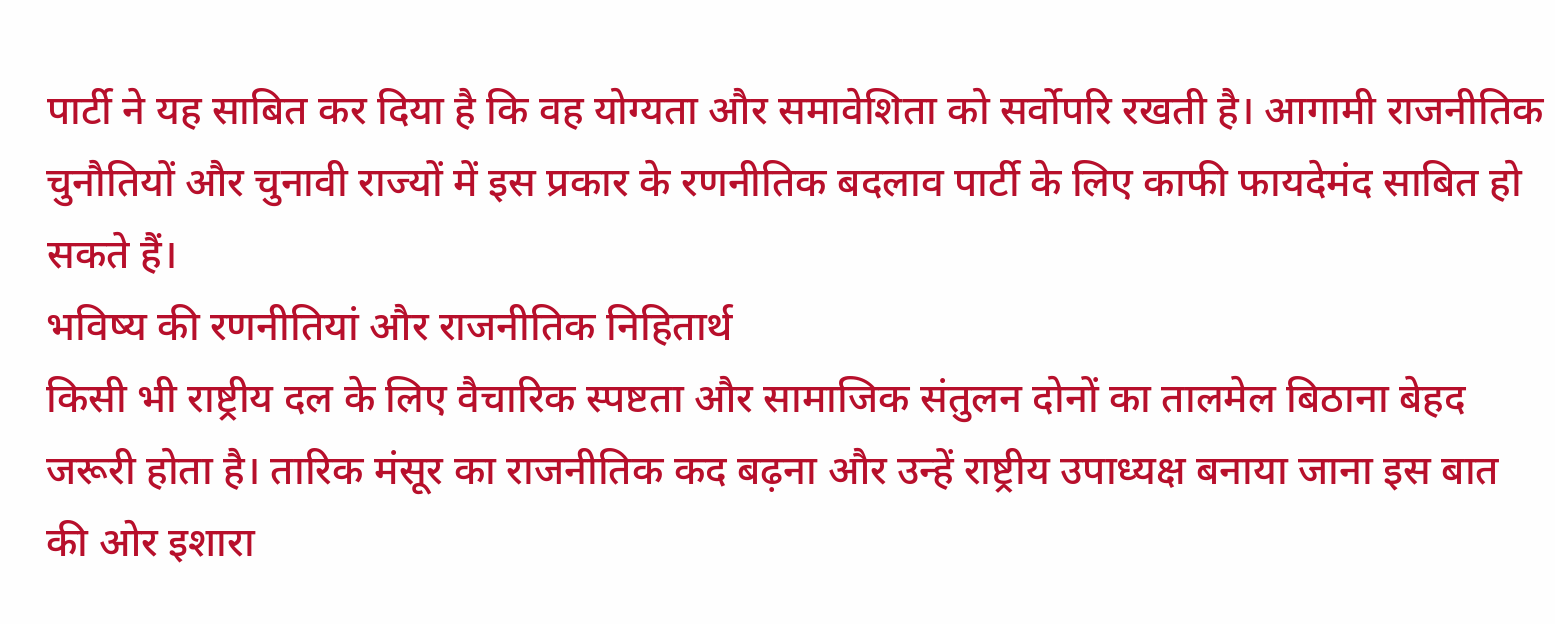पार्टी ने यह साबित कर दिया है कि वह योग्यता और समावेशिता को सर्वोपरि रखती है। आगामी राजनीतिक चुनौतियों और चुनावी राज्यों में इस प्रकार के रणनीतिक बदलाव पार्टी के लिए काफी फायदेमंद साबित हो सकते हैं।
भविष्य की रणनीतियां और राजनीतिक निहितार्थ
किसी भी राष्ट्रीय दल के लिए वैचारिक स्पष्टता और सामाजिक संतुलन दोनों का तालमेल बिठाना बेहद जरूरी होता है। तारिक मंसूर का राजनीतिक कद बढ़ना और उन्हें राष्ट्रीय उपाध्यक्ष बनाया जाना इस बात की ओर इशारा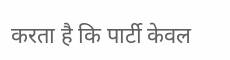करता है कि पार्टी केवल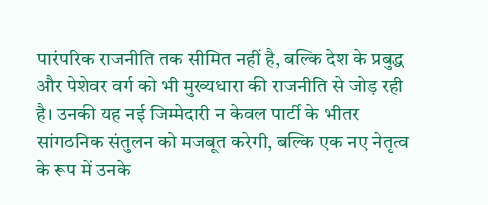पारंपरिक राजनीति तक सीमित नहीं है, बल्कि देश के प्रबुद्ध और पेशेवर वर्ग को भी मुख्यधारा की राजनीति से जोड़ रही है। उनकी यह नई जिम्मेदारी न केवल पार्टी के भीतर सांगठनिक संतुलन को मजबूत करेगी, बल्कि एक नए नेतृत्व के रूप में उनके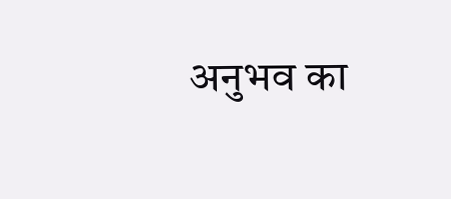अनुभव का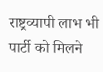राष्ट्रव्यापी लाभ भी पार्टी को मिलने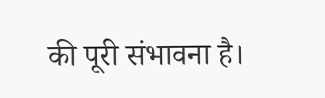की पूरी संभावना है।